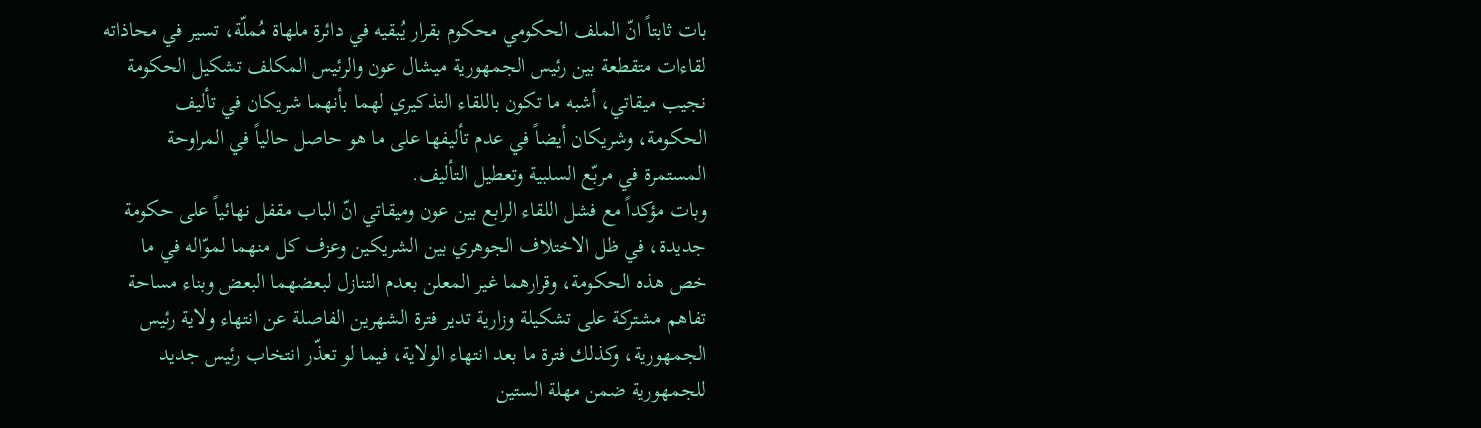بات ثابتاً انّ الملف الحكومي محكوم بقرار يُبقيه في دائرة ملهاة مُملّة، تسير في محاذاته لقاءات متقطعة بين رئيس الجمهورية ميشال عون والرئيس المكلف تشكيل الحكومة نجيب ميقاتي، أشبه ما تكون باللقاء التذكيري لهما بأنهما شريكان في تأليف الحكومة، وشريكان أيضاً في عدم تأليفها على ما هو حاصل حالياً في المراوحة المستمرة في مربّع السلبية وتعطيل التأليف.
وبات مؤكداً مع فشل اللقاء الرابع بين عون وميقاتي انّ الباب مقفل نهائياً على حكومة جديدة، في ظل الاختلاف الجوهري بين الشريكين وعزف كل منهما لموّاله في ما خص هذه الحكومة، وقرارهما غير المعلن بعدم التنازل لبعضهما البعض وبناء مساحة تفاهم مشتركة على تشكيلة وزارية تدير فترة الشهرين الفاصلة عن انتهاء ولاية رئيس الجمهورية، وكذلك فترة ما بعد انتهاء الولاية، فيما لو تعذّر انتخاب رئيس جديد للجمهورية ضمن مهلة الستين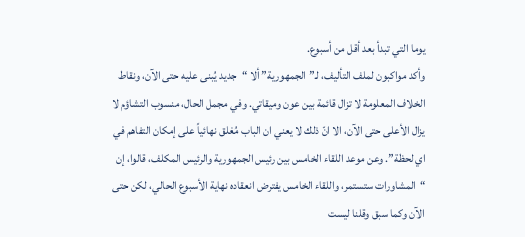يوما التي تبدأ بعد أقل من أسبوع.
وأكد مواكبون لملف التأليف، لـ”الجمهورية” ألا “جديد يُبنى عليه حتى الآن، ونقاط الخلاف المعلومة لا تزال قائمة بين عون وميقاتي. وفي مجمل الحال، منسوب التشاؤم لا يزال الأعلى حتى الآن، الا انّ ذلك لا يعني ان الباب مُغلق نهائياً على إمكان التفاهم في اي لحظة”. وعن موعد اللقاء الخامس بين رئيس الجمهورية والرئيس المكلف، قالوا، إن “المشاورات ستستمر، واللقاء الخامس يفترض انعقاده نهاية الأسبوع الحالي، لكن حتى الآن وكما سبق وقلنا ليست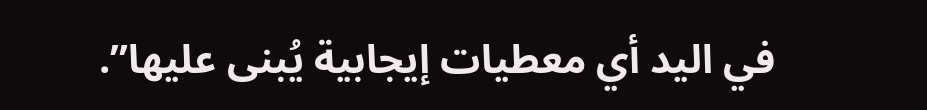في اليد أي معطيات إيجابية يُبنى عليها”.